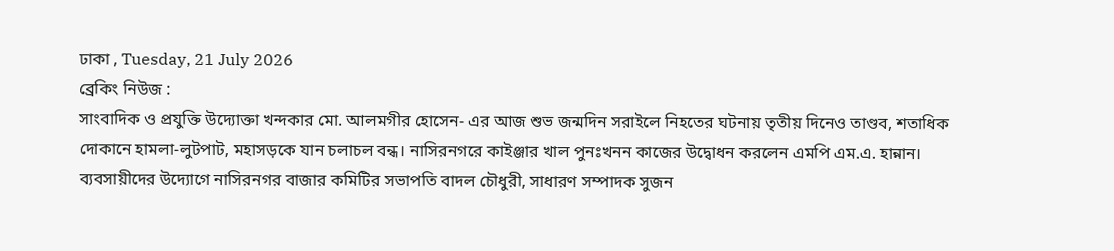ঢাকা , Tuesday, 21 July 2026
ব্রেকিং নিউজ :
সাংবাদিক ও প্রযুক্তি উদ্যোক্তা খন্দকার মো. আলমগীর হোসেন- এর আজ শুভ জন্মদিন সরাইলে নিহতের ঘটনায় তৃতীয় দিনেও তাণ্ডব, শতাধিক দোকানে হামলা-লুটপাট, মহাসড়কে যান চলাচল বন্ধ। নাসিরনগরে কাইঞ্জার খাল পুনঃখনন কাজের উদ্বোধন করলেন এমপি এম.এ. হান্নান।  ব্যবসায়ীদের উদ্যোগে নাসিরনগর বাজার কমিটির সভাপতি বাদল চৌধুরী, সাধারণ সম্পাদক সুজন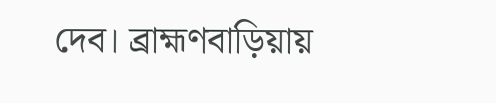দেব। ব্রাহ্মণবাড়িয়ায়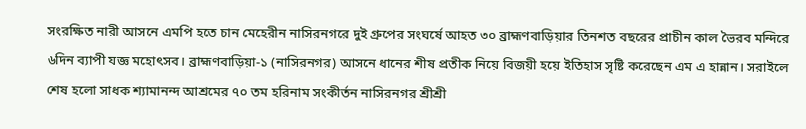সংরক্ষিত নারী আসনে এমপি হতে চান মেহেরীন নাসিরনগরে দুই গ্রুপের সংঘর্ষে আহত ৩০ ব্রাহ্মণবাড়িয়ার তিনশত বছরের প্রাচীন কাল ভৈরব মন্দিরে ৬দিন ব্যাপী যজ্ঞ মহোৎসব। ব্রাহ্মণবাড়িয়া-১ (নাসিরনগর) আসনে ধানের শীষ প্রতীক নিয়ে বিজয়ী হয়ে ইতিহাস সৃষ্টি করেছেন এম এ হান্নান। সরাইলে শেষ হলো সাধক শ্যামানন্দ আশ্রমের ৭০ তম হরিনাম সংকীর্তন নাসিরনগর শ্রীশ্রী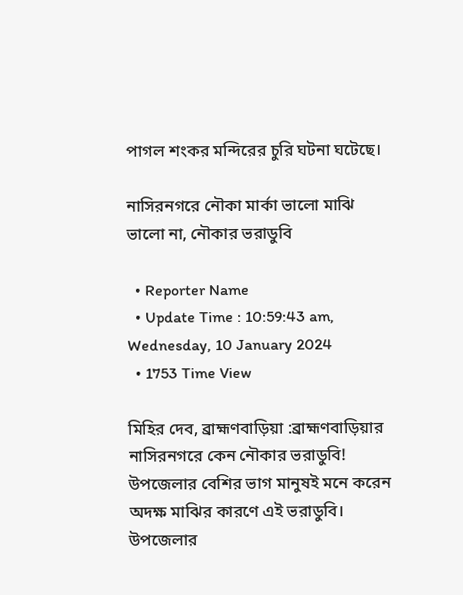পাগল শংকর মন্দিরের চুরি ঘটনা ঘটেছে।

নাসিরনগরে নৌকা মার্কা ভালো মাঝি ভালো না, নৌকার ভরাডুবি

  • Reporter Name
  • Update Time : 10:59:43 am, Wednesday, 10 January 2024
  • 1753 Time View

মিহির দেব, ব্রাহ্মণবাড়িয়া :ব্রাহ্মণবাড়িয়ার নাসিরনগরে কেন নৌকার ভরাডুবি! উপজেলার বেশির ভাগ মানুষই মনে করেন অদক্ষ মাঝির কারণে এই ভরাডুবি। উপজেলার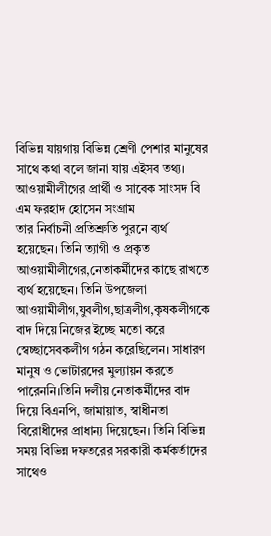বিভিন্ন যায়গায় বিভিন্ন শ্রেণী পেশার মানুষের সাথে কথা বলে জানা যায় এইসব তথ্য।
আওয়ামীলীগের প্রার্থী ও সাবেক সাংসদ বি এম ফরহাদ হোসেন সংগ্রাম
তার নির্বাচনী প্রতিশ্রুতি পুরনে ব্যর্থ হয়েছেন। তিনি ত্যাগী ও প্রকৃত আওয়ামীলীগের,নেতাকর্মীদের কাছে রাখতে ব্যর্থ হয়েছেন। তিনি উপজেলা আওয়ামীলীগ,যুবলীগ,ছাত্রলীগ,কৃষকলীগকে বাদ দিয়ে নিজের ইচ্ছে মতো করে স্বেচ্ছাসেবকলীগ গঠন করেছিলেন। সাধারণ মানুষ ও ভোটারদের মুল্যায়ন করতে পারেননি।তিনি দলীয় নেতাকর্মীদের বাদ দিয়ে বিএনপি, জামায়াত, স্বাধীনতা বিরোধীদের প্রাধান্য দিয়েছেন। তিনি বিভিন্ন সময় বিভিন্ন দফতরের সরকারী কর্মকর্তাদের সাথেও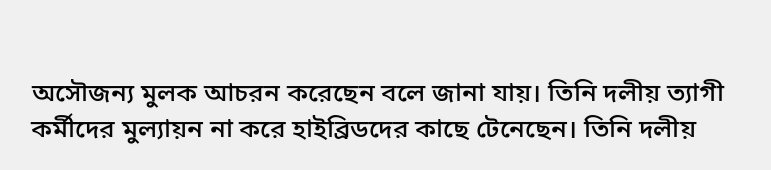অসৌজন্য মুলক আচরন করেছেন বলে জানা যায়। তিনি দলীয় ত্যাগী কর্মীদের মুল্যায়ন না করে হাইব্রিডদের কাছে টেনেছেন। তিনি দলীয়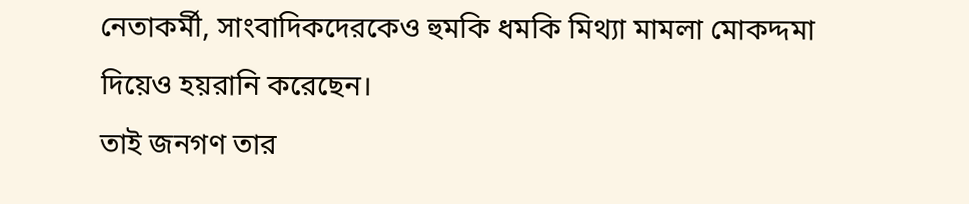নেতাকর্মী, সাংবাদিকদেরকেও হুমকি ধমকি মিথ্যা মামলা মোকদ্দমা দিয়েও হয়রানি করেছেন।
তাই জনগণ তার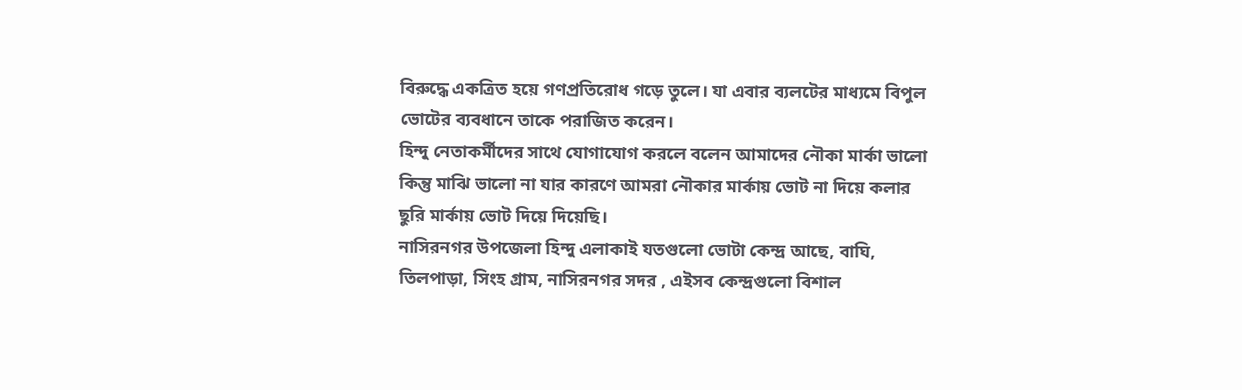বিরুদ্ধে একত্রিত হয়ে গণপ্রতিরোধ গড়ে তুলে। যা এবার ব্যলটের মাধ্যমে বিপুল ভোটের ব্যবধানে তাকে পরাজিত করেন।
হিন্দু নেতাকর্মীদের সাথে যোগাযোগ করলে বলেন আমাদের নৌকা মার্কা ভালো কিন্তু মাঝি ভালো না যার কারণে আমরা নৌকার মার্কায় ভোট না দিয়ে কলার ছুরি মার্কায় ভোট দিয়ে দিয়েছি।
নাসিরনগর উপজেলা হিন্দু এলাকাই যতগুলো ভোটা কেন্দ্র আছে, বাঘি, তিলপাড়া, সিংহ গ্রাম, নাসিরনগর সদর , এইসব কেন্দ্রগুলো বিশাল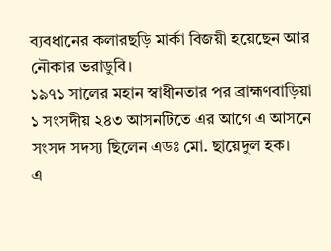ব্যবধানের কলারছড়ি মার্কা বিজয়ী হয়েছেন আর নৌকার ভরাডুবি।
১৯৭১ সালের মহান স্বাধীনতার পর ব্রাহ্মণবাড়িয়া ১ সংসদীয় ২৪৩ আসনটিতে এর আগে এ আসনে সংসদ সদস্য ছিলেন এডঃ মো. ছায়েদুল হক।
এ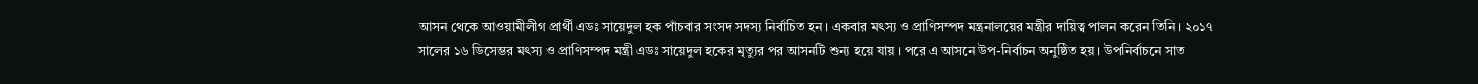আসন থেকে আওয়ামীলীগ প্রার্থী এডঃ সায়েদুল হক পাঁচবার সংসদ সদস্য নির্বাচিত হন। একবার মৎস্য ও প্রাণিসম্পদ মন্ত্রনালয়ের মন্ত্রীর দায়িত্ব পালন করেন তিনি । ২০১৭ সালের ১৬ ডিসেম্ভর মৎস্য ও প্রাণিসম্পদ মন্ত্রী এডঃ সায়েদুল হকের মৃত্যুর পর আসনটি শুন্য হয়ে যায় । পরে এ আসনে উপ-নির্বাচন অনুষ্ঠিত হয়। উপনির্বাচনে সাত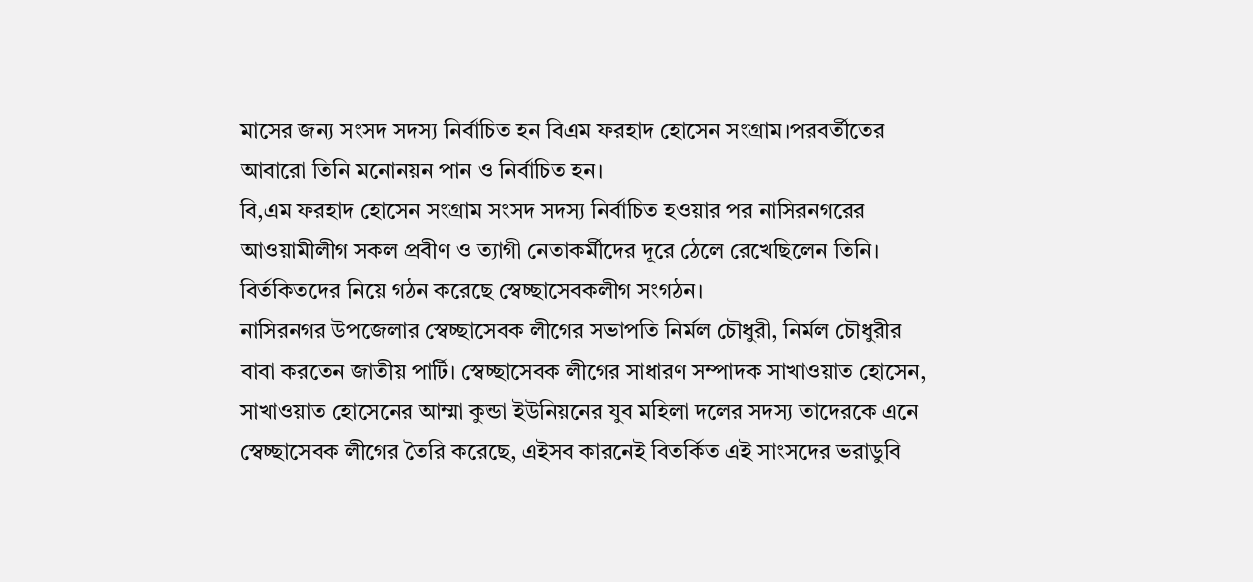মাসের জন্য সংসদ সদস্য নির্বাচিত হন বিএম ফরহাদ হোসেন সংগ্রাম।পরবর্তীতের আবারো তিনি মনোনয়ন পান ও নির্বাচিত হন।
বি,এম ফরহাদ হোসেন সংগ্রাম সংসদ সদস্য নির্বাচিত হওয়ার পর নাসিরনগরের আওয়ামীলীগ সকল প্রবীণ ও ত্যাগী নেতাকর্মীদের দূরে ঠেলে রেখেছিলেন তিনি।
বির্তকিতদের নিয়ে গঠন করেছে স্বেচ্ছাসেবকলীগ সংগঠন।
নাসিরনগর উপজেলার স্বেচ্ছাসেবক লীগের সভাপতি নির্মল চৌধুরী, নির্মল চৌধুরীর বাবা করতেন জাতীয় পার্টি। স্বেচ্ছাসেবক লীগের সাধারণ সম্পাদক সাখাওয়াত হোসেন,
সাখাওয়াত হোসেনের আম্মা কুন্ডা ইউনিয়নের যুব মহিলা দলের সদস্য তাদেরকে এনে স্বেচ্ছাসেবক লীগের তৈরি করেছে, এইসব কারনেই বিতর্কিত এই সাংসদের ভরাডুবি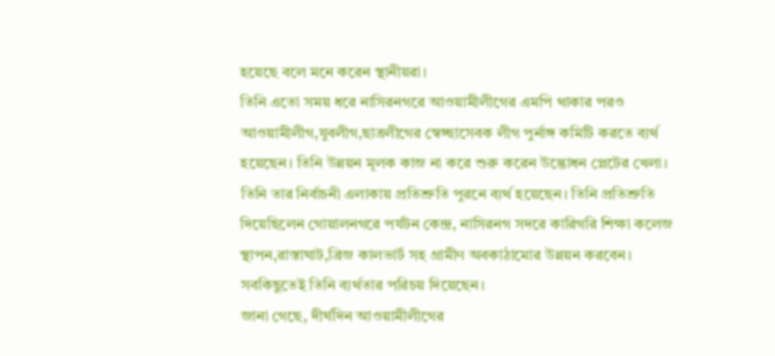হয়েছে বলে মনে করেন স্থানীয়রা।
তিনি এতো সময় ধরে নাসিরনগরে আওয়ামীলীগের এমপি থাকার পরও আওয়ামীলীগ,যুবলীগ,ছাত্রলীগের স্বেচ্ছাসেবক লীগ পুর্নাঙ্গ কমিটি করতে ব্যর্থ হয়েছেন। তিনি উন্নয়ন মূলক কাজ না করে শুরু করেন উদ্ভোধন প্লেটের খেলা। তিনি তার নির্বাচনী এলাকায় প্রতিশ্রুতি পুরনে ব্যর্থ হয়েছেন। তিনি প্রতিশ্রুতি দিয়েছিলেন গোয়ালনগরে পর্যটন কেন্দ্র, নাসিরনগ সদরে কারিগরি শিক্ষা কলেজ স্থাপন,রাস্তাঘাট,ব্রিজ কালভার্ট সহ গ্রামীণ অবকাঠামোর উন্নয়ন করবেন। সবকিছুতেই তিনি ব্যর্থতার পরিচয় দিয়েছেন।
জানা গেছে, দীর্ঘদিন আওয়ামীলীগের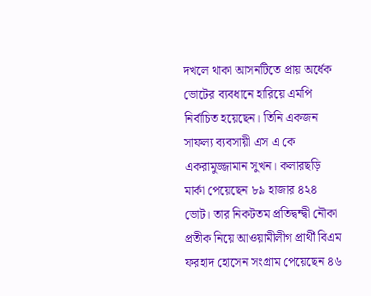দখলে থাকা আসনটিতে প্রায় অর্ধেক ভোটের ব্যবধানে হারিয়ে এমপি নির্বাচিত হয়েছেন। তিনি একজন সাফল্য ব্যবসায়ী এস এ কে একরামুজ্জামান সুখন। কলারছড়ি মার্কা পেয়েছেন ৮৯ হাজার ৪২৪ ভোট। তার নিকটতম প্রতিদ্বন্দ্বী নৌকা প্রতীক নিয়ে আওয়ামীলীগ প্রার্থী বিএম ফরহাদ হোসেন সংগ্রাম পেয়েছেন ৪৬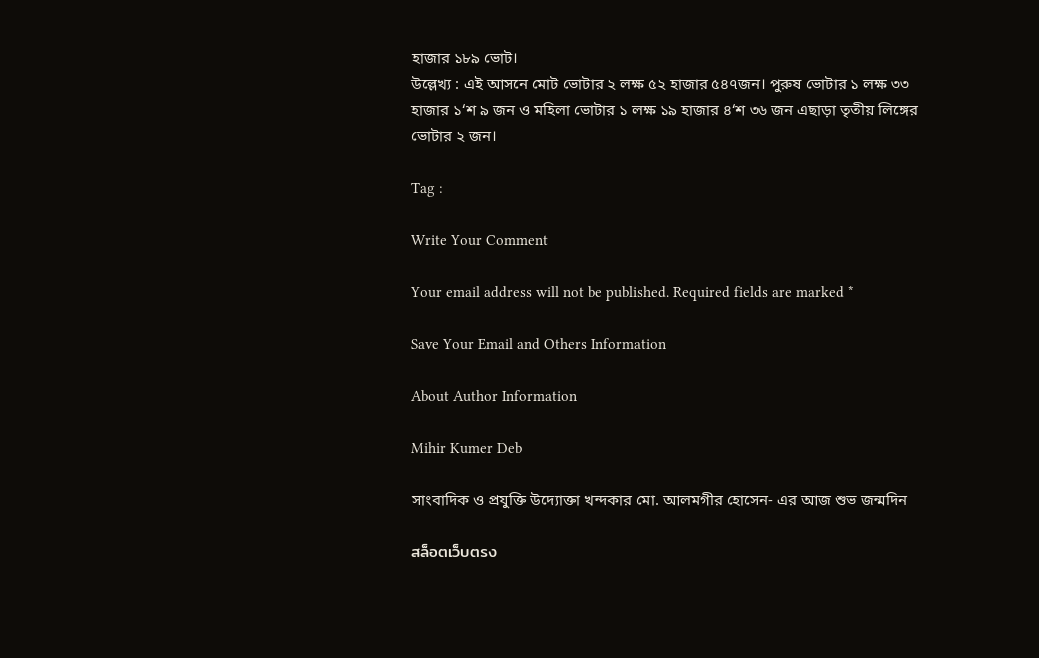হাজার ১৮৯ ভোট।
উল্লেখ্য : এই আসনে মোট ভোটার ২ লক্ষ ৫২ হাজার ৫৪৭জন। পুরুষ ভোটার ১ লক্ষ ৩৩ হাজার ১‘শ ৯ জন ও মহিলা ভোটার ১ লক্ষ ১৯ হাজার ৪‘শ ৩৬ জন এছাড়া তৃতীয় লিঙ্গের ভোটার ২ জন।

Tag :

Write Your Comment

Your email address will not be published. Required fields are marked *

Save Your Email and Others Information

About Author Information

Mihir Kumer Deb

সাংবাদিক ও প্রযুক্তি উদ্যোক্তা খন্দকার মো. আলমগীর হোসেন- এর আজ শুভ জন্মদিন

สล็อตเว็บตรง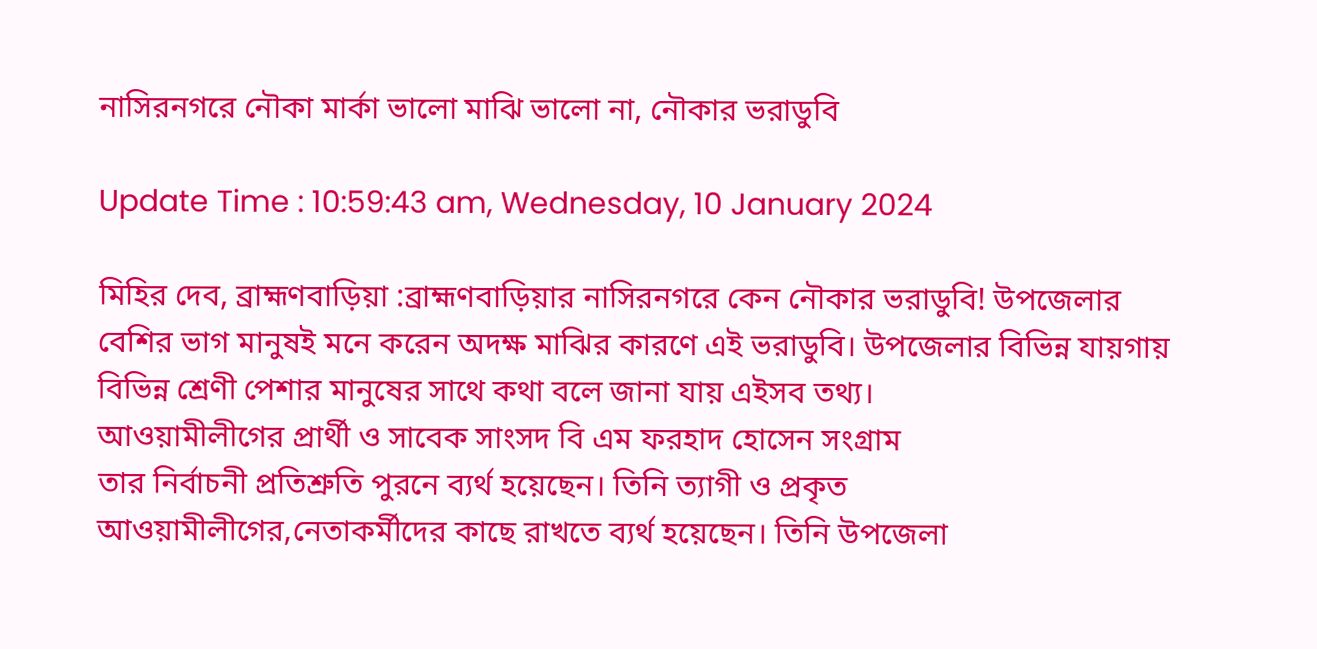নাসিরনগরে নৌকা মার্কা ভালো মাঝি ভালো না, নৌকার ভরাডুবি

Update Time : 10:59:43 am, Wednesday, 10 January 2024

মিহির দেব, ব্রাহ্মণবাড়িয়া :ব্রাহ্মণবাড়িয়ার নাসিরনগরে কেন নৌকার ভরাডুবি! উপজেলার বেশির ভাগ মানুষই মনে করেন অদক্ষ মাঝির কারণে এই ভরাডুবি। উপজেলার বিভিন্ন যায়গায় বিভিন্ন শ্রেণী পেশার মানুষের সাথে কথা বলে জানা যায় এইসব তথ্য।
আওয়ামীলীগের প্রার্থী ও সাবেক সাংসদ বি এম ফরহাদ হোসেন সংগ্রাম
তার নির্বাচনী প্রতিশ্রুতি পুরনে ব্যর্থ হয়েছেন। তিনি ত্যাগী ও প্রকৃত আওয়ামীলীগের,নেতাকর্মীদের কাছে রাখতে ব্যর্থ হয়েছেন। তিনি উপজেলা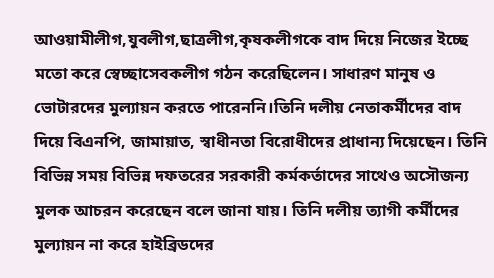আওয়ামীলীগ,যুবলীগ,ছাত্রলীগ,কৃষকলীগকে বাদ দিয়ে নিজের ইচ্ছে মতো করে স্বেচ্ছাসেবকলীগ গঠন করেছিলেন। সাধারণ মানুষ ও ভোটারদের মুল্যায়ন করতে পারেননি।তিনি দলীয় নেতাকর্মীদের বাদ দিয়ে বিএনপি, জামায়াত, স্বাধীনতা বিরোধীদের প্রাধান্য দিয়েছেন। তিনি বিভিন্ন সময় বিভিন্ন দফতরের সরকারী কর্মকর্তাদের সাথেও অসৌজন্য মুলক আচরন করেছেন বলে জানা যায়। তিনি দলীয় ত্যাগী কর্মীদের মুল্যায়ন না করে হাইব্রিডদের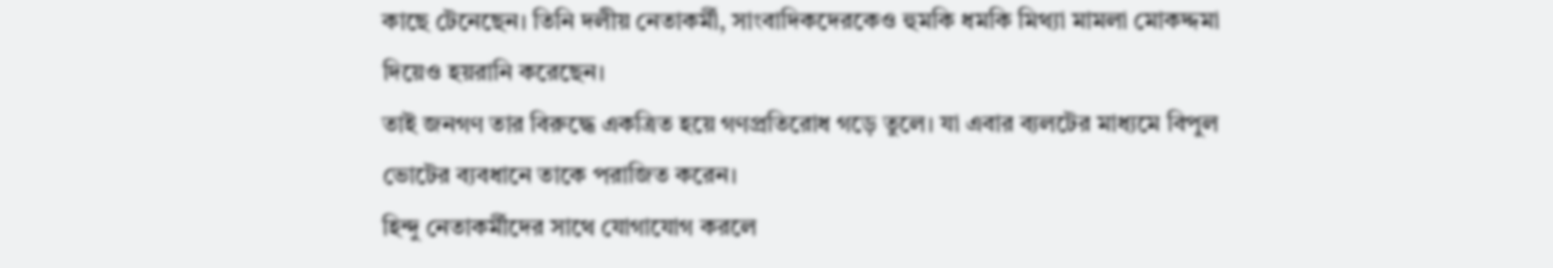কাছে টেনেছেন। তিনি দলীয় নেতাকর্মী, সাংবাদিকদেরকেও হুমকি ধমকি মিথ্যা মামলা মোকদ্দমা দিয়েও হয়রানি করেছেন।
তাই জনগণ তার বিরুদ্ধে একত্রিত হয়ে গণপ্রতিরোধ গড়ে তুলে। যা এবার ব্যলটের মাধ্যমে বিপুল ভোটের ব্যবধানে তাকে পরাজিত করেন।
হিন্দু নেতাকর্মীদের সাথে যোগাযোগ করলে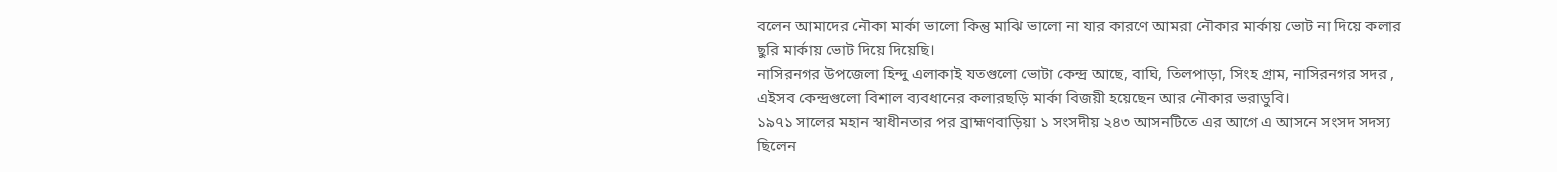বলেন আমাদের নৌকা মার্কা ভালো কিন্তু মাঝি ভালো না যার কারণে আমরা নৌকার মার্কায় ভোট না দিয়ে কলার ছুরি মার্কায় ভোট দিয়ে দিয়েছি।
নাসিরনগর উপজেলা হিন্দু এলাকাই যতগুলো ভোটা কেন্দ্র আছে, বাঘি, তিলপাড়া, সিংহ গ্রাম, নাসিরনগর সদর , এইসব কেন্দ্রগুলো বিশাল ব্যবধানের কলারছড়ি মার্কা বিজয়ী হয়েছেন আর নৌকার ভরাডুবি।
১৯৭১ সালের মহান স্বাধীনতার পর ব্রাহ্মণবাড়িয়া ১ সংসদীয় ২৪৩ আসনটিতে এর আগে এ আসনে সংসদ সদস্য ছিলেন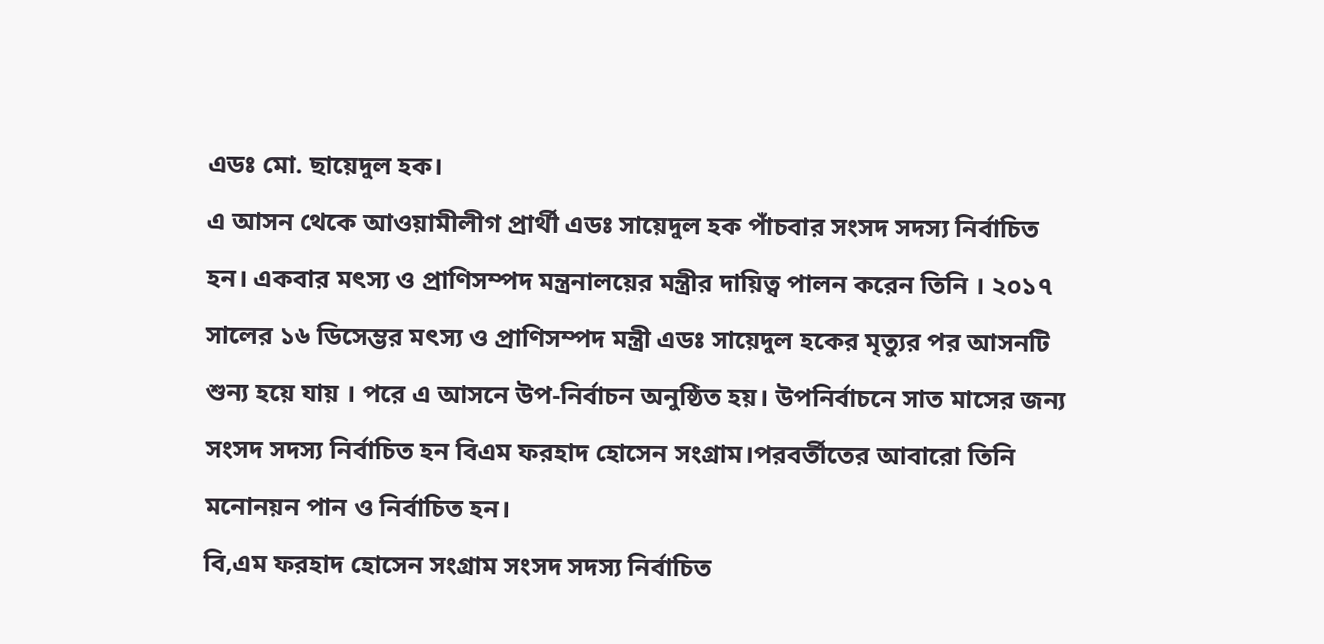এডঃ মো. ছায়েদুল হক।
এ আসন থেকে আওয়ামীলীগ প্রার্থী এডঃ সায়েদুল হক পাঁচবার সংসদ সদস্য নির্বাচিত হন। একবার মৎস্য ও প্রাণিসম্পদ মন্ত্রনালয়ের মন্ত্রীর দায়িত্ব পালন করেন তিনি । ২০১৭ সালের ১৬ ডিসেম্ভর মৎস্য ও প্রাণিসম্পদ মন্ত্রী এডঃ সায়েদুল হকের মৃত্যুর পর আসনটি শুন্য হয়ে যায় । পরে এ আসনে উপ-নির্বাচন অনুষ্ঠিত হয়। উপনির্বাচনে সাত মাসের জন্য সংসদ সদস্য নির্বাচিত হন বিএম ফরহাদ হোসেন সংগ্রাম।পরবর্তীতের আবারো তিনি মনোনয়ন পান ও নির্বাচিত হন।
বি,এম ফরহাদ হোসেন সংগ্রাম সংসদ সদস্য নির্বাচিত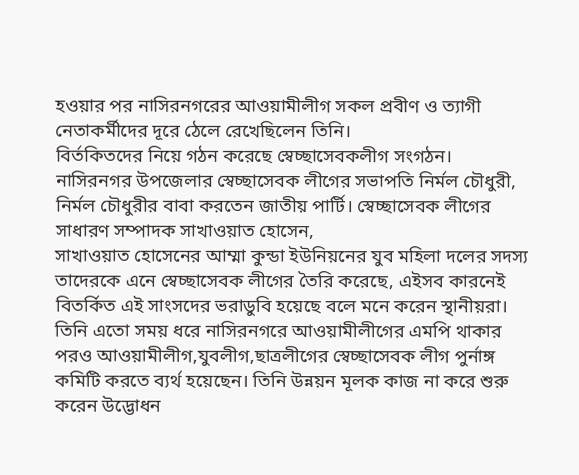হওয়ার পর নাসিরনগরের আওয়ামীলীগ সকল প্রবীণ ও ত্যাগী নেতাকর্মীদের দূরে ঠেলে রেখেছিলেন তিনি।
বির্তকিতদের নিয়ে গঠন করেছে স্বেচ্ছাসেবকলীগ সংগঠন।
নাসিরনগর উপজেলার স্বেচ্ছাসেবক লীগের সভাপতি নির্মল চৌধুরী, নির্মল চৌধুরীর বাবা করতেন জাতীয় পার্টি। স্বেচ্ছাসেবক লীগের সাধারণ সম্পাদক সাখাওয়াত হোসেন,
সাখাওয়াত হোসেনের আম্মা কুন্ডা ইউনিয়নের যুব মহিলা দলের সদস্য তাদেরকে এনে স্বেচ্ছাসেবক লীগের তৈরি করেছে, এইসব কারনেই বিতর্কিত এই সাংসদের ভরাডুবি হয়েছে বলে মনে করেন স্থানীয়রা।
তিনি এতো সময় ধরে নাসিরনগরে আওয়ামীলীগের এমপি থাকার পরও আওয়ামীলীগ,যুবলীগ,ছাত্রলীগের স্বেচ্ছাসেবক লীগ পুর্নাঙ্গ কমিটি করতে ব্যর্থ হয়েছেন। তিনি উন্নয়ন মূলক কাজ না করে শুরু করেন উদ্ভোধন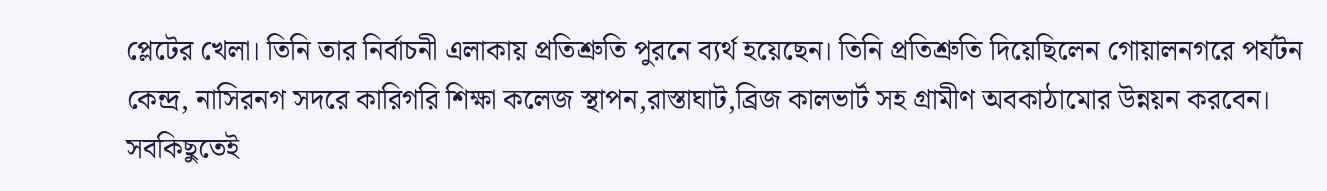প্লেটের খেলা। তিনি তার নির্বাচনী এলাকায় প্রতিশ্রুতি পুরনে ব্যর্থ হয়েছেন। তিনি প্রতিশ্রুতি দিয়েছিলেন গোয়ালনগরে পর্যটন কেন্দ্র, নাসিরনগ সদরে কারিগরি শিক্ষা কলেজ স্থাপন,রাস্তাঘাট,ব্রিজ কালভার্ট সহ গ্রামীণ অবকাঠামোর উন্নয়ন করবেন। সবকিছুতেই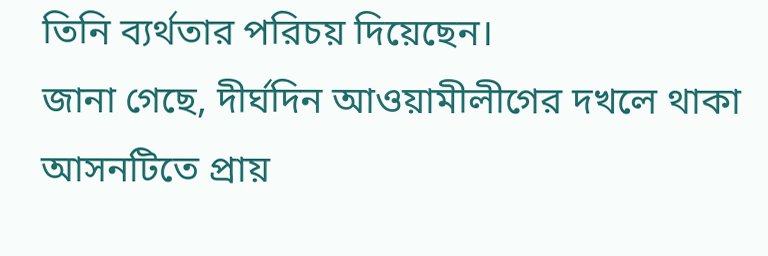তিনি ব্যর্থতার পরিচয় দিয়েছেন।
জানা গেছে, দীর্ঘদিন আওয়ামীলীগের দখলে থাকা আসনটিতে প্রায়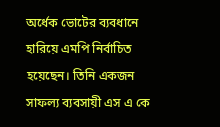অর্ধেক ভোটের ব্যবধানে হারিয়ে এমপি নির্বাচিত হয়েছেন। তিনি একজন সাফল্য ব্যবসায়ী এস এ কে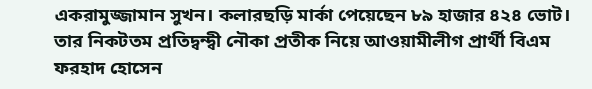একরামুজ্জামান সুখন। কলারছড়ি মার্কা পেয়েছেন ৮৯ হাজার ৪২৪ ভোট। তার নিকটতম প্রতিদ্বন্দ্বী নৌকা প্রতীক নিয়ে আওয়ামীলীগ প্রার্থী বিএম ফরহাদ হোসেন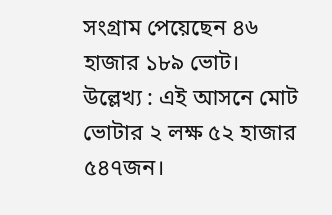সংগ্রাম পেয়েছেন ৪৬ হাজার ১৮৯ ভোট।
উল্লেখ্য : এই আসনে মোট ভোটার ২ লক্ষ ৫২ হাজার ৫৪৭জন।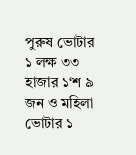পুরুষ ভোটার ১ লক্ষ ৩৩ হাজার ১‘শ ৯ জন ও মহিলা ভোটার ১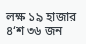লক্ষ ১৯ হাজার ৪‘শ ৩৬ জন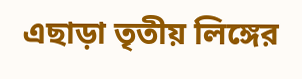এছাড়া তৃতীয় লিঙ্গের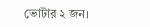ভোটার ২ জন।